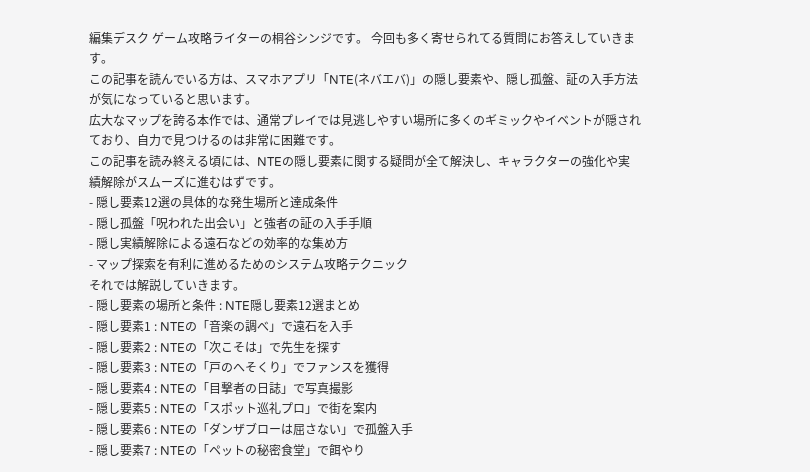編集デスク ゲーム攻略ライターの桐谷シンジです。 今回も多く寄せられてる質問にお答えしていきます。
この記事を読んでいる方は、スマホアプリ「NTE(ネバエバ)」の隠し要素や、隠し孤盤、証の入手方法が気になっていると思います。
広大なマップを誇る本作では、通常プレイでは見逃しやすい場所に多くのギミックやイベントが隠されており、自力で見つけるのは非常に困難です。
この記事を読み終える頃には、NTEの隠し要素に関する疑問が全て解決し、キャラクターの強化や実績解除がスムーズに進むはずです。
- 隠し要素12選の具体的な発生場所と達成条件
- 隠し孤盤「呪われた出会い」と強者の証の入手手順
- 隠し実績解除による遠石などの効率的な集め方
- マップ探索を有利に進めるためのシステム攻略テクニック
それでは解説していきます。
- 隠し要素の場所と条件 : NTE隠し要素12選まとめ
- 隠し要素1 : NTEの「音楽の調べ」で遠石を入手
- 隠し要素2 : NTEの「次こそは」で先生を探す
- 隠し要素3 : NTEの「戸のへそくり」でファンスを獲得
- 隠し要素4 : NTEの「目撃者の日誌」で写真撮影
- 隠し要素5 : NTEの「スポット巡礼プロ」で街を案内
- 隠し要素6 : NTEの「ダンザブローは屈さない」で孤盤入手
- 隠し要素7 : NTEの「ペットの秘密食堂」で餌やり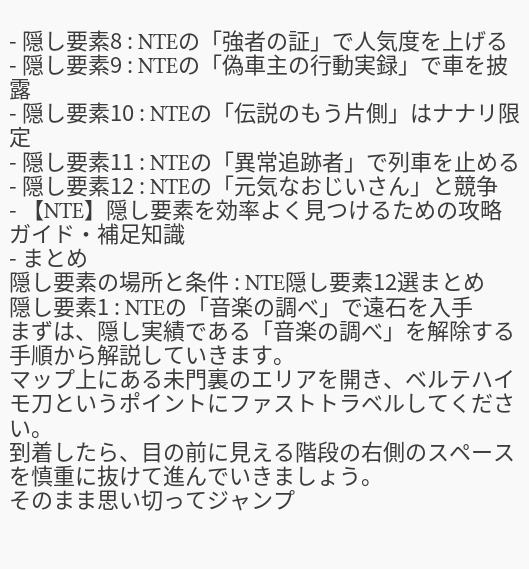- 隠し要素8 : NTEの「強者の証」で人気度を上げる
- 隠し要素9 : NTEの「偽車主の行動実録」で車を披露
- 隠し要素10 : NTEの「伝説のもう片側」はナナリ限定
- 隠し要素11 : NTEの「異常追跡者」で列車を止める
- 隠し要素12 : NTEの「元気なおじいさん」と競争
- 【NTE】隠し要素を効率よく見つけるための攻略ガイド・補足知識
- まとめ
隠し要素の場所と条件 : NTE隠し要素12選まとめ
隠し要素1 : NTEの「音楽の調べ」で遠石を入手
まずは、隠し実績である「音楽の調べ」を解除する手順から解説していきます。
マップ上にある未門裏のエリアを開き、ベルテハイモ刀というポイントにファストトラベルしてください。
到着したら、目の前に見える階段の右側のスペースを慎重に抜けて進んでいきましょう。
そのまま思い切ってジャンプ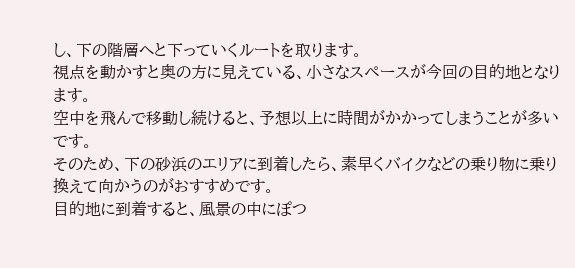し、下の階層へと下っていくルートを取ります。
視点を動かすと奥の方に見えている、小さなスペースが今回の目的地となります。
空中を飛んで移動し続けると、予想以上に時間がかかってしまうことが多いです。
そのため、下の砂浜のエリアに到着したら、素早くバイクなどの乗り物に乗り換えて向かうのがおすすめです。
目的地に到着すると、風景の中にぽつ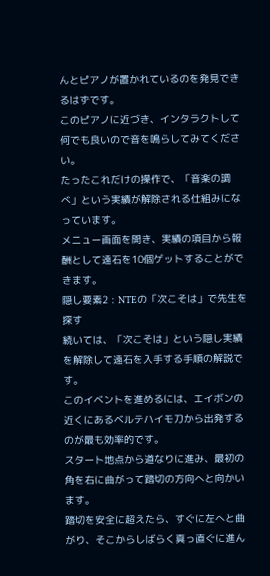んとピアノが置かれているのを発見できるはずです。
このピアノに近づき、インタラクトして何でも良いので音を鳴らしてみてください。
たったこれだけの操作で、「音楽の調べ」という実績が解除される仕組みになっています。
メニュー画面を開き、実績の項目から報酬として遠石を10個ゲットすることができます。
隠し要素2 : NTEの「次こそは」で先生を探す
続いては、「次こそは」という隠し実績を解除して遠石を入手する手順の解説です。
このイベントを進めるには、エイボンの近くにあるベルテハイモ刀から出発するのが最も効率的です。
スタート地点から道なりに進み、最初の角を右に曲がって踏切の方向へと向かいます。
踏切を安全に超えたら、すぐに左へと曲がり、そこからしばらく真っ直ぐに進ん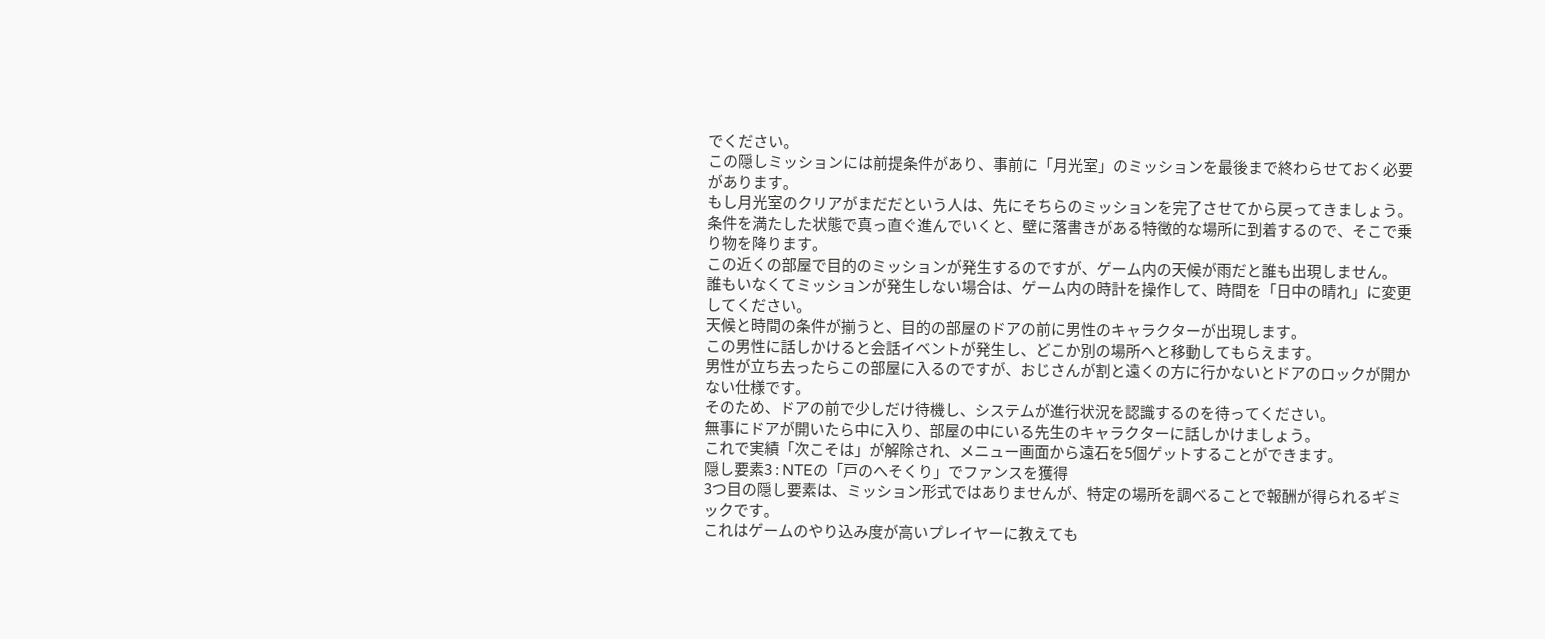でください。
この隠しミッションには前提条件があり、事前に「月光室」のミッションを最後まで終わらせておく必要があります。
もし月光室のクリアがまだだという人は、先にそちらのミッションを完了させてから戻ってきましょう。
条件を満たした状態で真っ直ぐ進んでいくと、壁に落書きがある特徴的な場所に到着するので、そこで乗り物を降ります。
この近くの部屋で目的のミッションが発生するのですが、ゲーム内の天候が雨だと誰も出現しません。
誰もいなくてミッションが発生しない場合は、ゲーム内の時計を操作して、時間を「日中の晴れ」に変更してください。
天候と時間の条件が揃うと、目的の部屋のドアの前に男性のキャラクターが出現します。
この男性に話しかけると会話イベントが発生し、どこか別の場所へと移動してもらえます。
男性が立ち去ったらこの部屋に入るのですが、おじさんが割と遠くの方に行かないとドアのロックが開かない仕様です。
そのため、ドアの前で少しだけ待機し、システムが進行状況を認識するのを待ってください。
無事にドアが開いたら中に入り、部屋の中にいる先生のキャラクターに話しかけましょう。
これで実績「次こそは」が解除され、メニュー画面から遠石を5個ゲットすることができます。
隠し要素3 : NTEの「戸のへそくり」でファンスを獲得
3つ目の隠し要素は、ミッション形式ではありませんが、特定の場所を調べることで報酬が得られるギミックです。
これはゲームのやり込み度が高いプレイヤーに教えても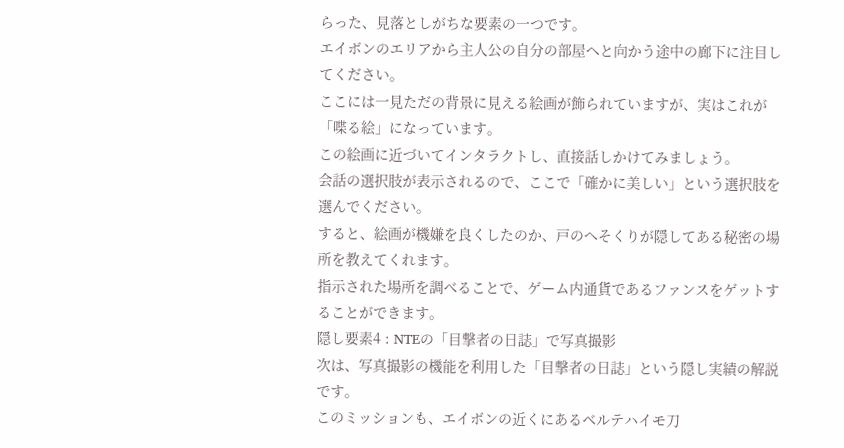らった、見落としがちな要素の一つです。
エイボンのエリアから主人公の自分の部屋へと向かう途中の廊下に注目してください。
ここには一見ただの背景に見える絵画が飾られていますが、実はこれが「喋る絵」になっています。
この絵画に近づいてインタラクトし、直接話しかけてみましょう。
会話の選択肢が表示されるので、ここで「確かに美しい」という選択肢を選んでください。
すると、絵画が機嫌を良くしたのか、戸のへそくりが隠してある秘密の場所を教えてくれます。
指示された場所を調べることで、ゲーム内通貨であるファンスをゲットすることができます。
隠し要素4 : NTEの「目撃者の日誌」で写真撮影
次は、写真撮影の機能を利用した「目撃者の日誌」という隠し実績の解説です。
このミッションも、エイボンの近くにあるベルテハイモ刀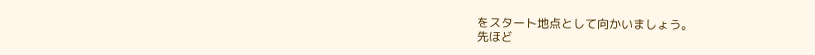をスタート地点として向かいましょう。
先ほど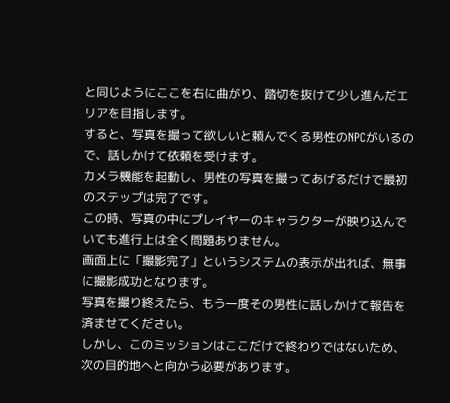と同じようにここを右に曲がり、踏切を抜けて少し進んだエリアを目指します。
すると、写真を撮って欲しいと頼んでくる男性のNPCがいるので、話しかけて依頼を受けます。
カメラ機能を起動し、男性の写真を撮ってあげるだけで最初のステップは完了です。
この時、写真の中にプレイヤーのキャラクターが映り込んでいても進行上は全く問題ありません。
画面上に「撮影完了」というシステムの表示が出れば、無事に撮影成功となります。
写真を撮り終えたら、もう一度その男性に話しかけて報告を済ませてください。
しかし、このミッションはここだけで終わりではないため、次の目的地へと向かう必要があります。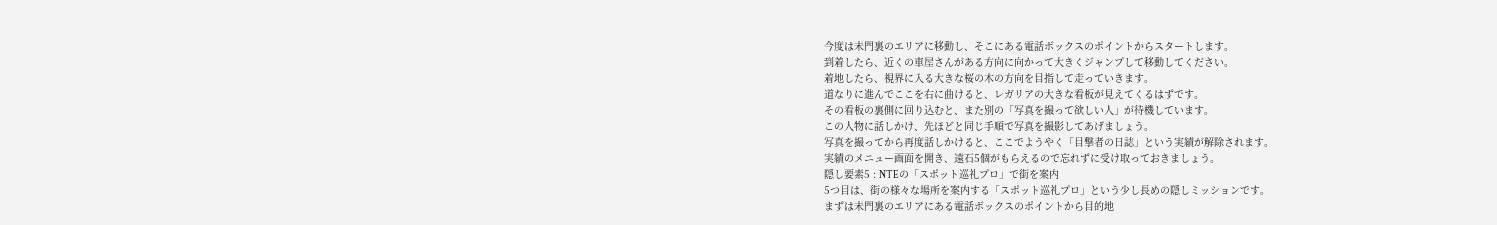今度は未門裏のエリアに移動し、そこにある電話ボックスのポイントからスタートします。
到着したら、近くの車屋さんがある方向に向かって大きくジャンプして移動してください。
着地したら、視界に入る大きな桜の木の方向を目指して走っていきます。
道なりに進んでここを右に曲けると、レガリアの大きな看板が見えてくるはずです。
その看板の裏側に回り込むと、また別の「写真を撮って欲しい人」が待機しています。
この人物に話しかけ、先ほどと同じ手順で写真を撮影してあげましょう。
写真を撮ってから再度話しかけると、ここでようやく「目撃者の日誌」という実績が解除されます。
実績のメニュー画面を開き、遠石5個がもらえるので忘れずに受け取っておきましょう。
隠し要素5 : NTEの「スポット巡礼プロ」で街を案内
5つ目は、街の様々な場所を案内する「スポット巡礼プロ」という少し長めの隠しミッションです。
まずは未門裏のエリアにある電話ボックスのポイントから目的地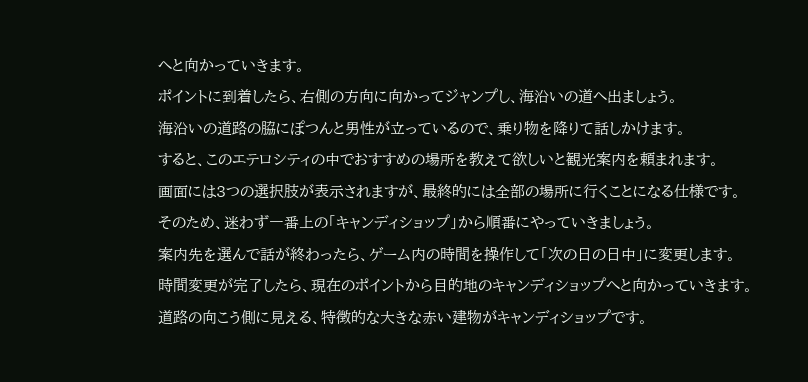へと向かっていきます。
ポイントに到着したら、右側の方向に向かってジャンプし、海沿いの道へ出ましょう。
海沿いの道路の脇にぽつんと男性が立っているので、乗り物を降りて話しかけます。
すると、このエテロシティの中でおすすめの場所を教えて欲しいと観光案内を頼まれます。
画面には3つの選択肢が表示されますが、最終的には全部の場所に行くことになる仕様です。
そのため、迷わず一番上の「キャンディショップ」から順番にやっていきましょう。
案内先を選んで話が終わったら、ゲーム内の時間を操作して「次の日の日中」に変更します。
時間変更が完了したら、現在のポイントから目的地のキャンディショップへと向かっていきます。
道路の向こう側に見える、特徴的な大きな赤い建物がキャンディショップです。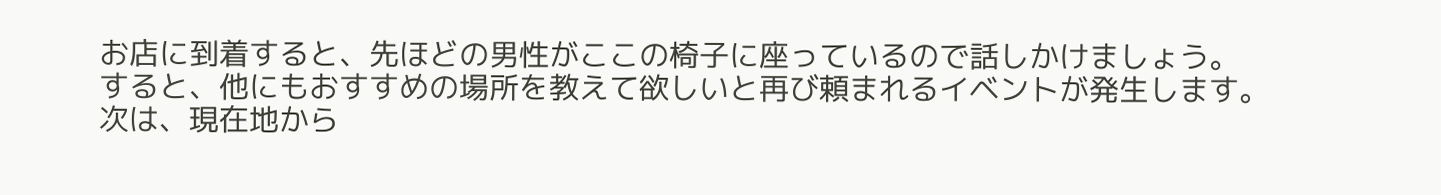お店に到着すると、先ほどの男性がここの椅子に座っているので話しかけましょう。
すると、他にもおすすめの場所を教えて欲しいと再び頼まれるイベントが発生します。
次は、現在地から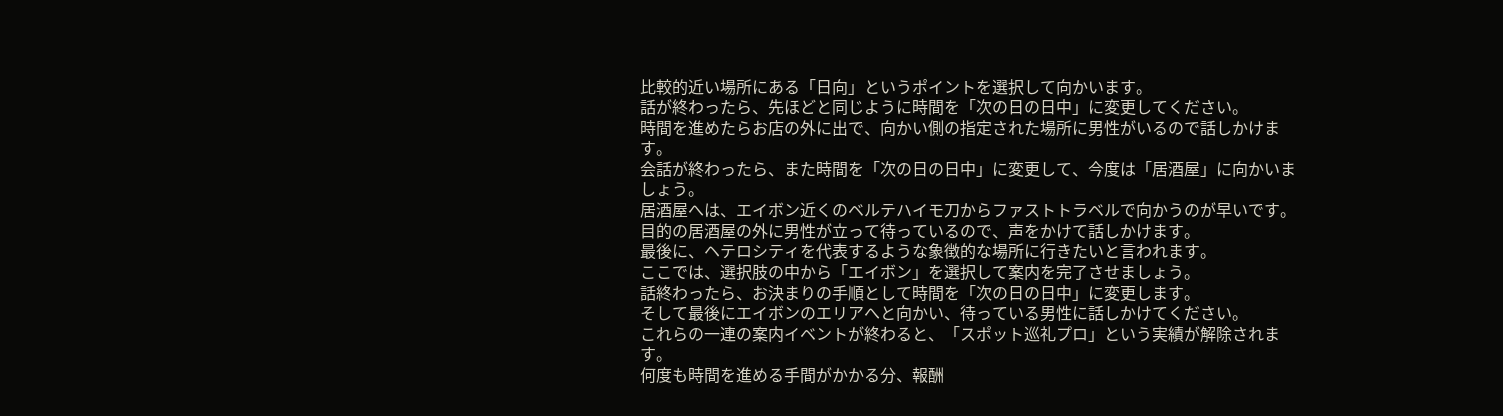比較的近い場所にある「日向」というポイントを選択して向かいます。
話が終わったら、先ほどと同じように時間を「次の日の日中」に変更してください。
時間を進めたらお店の外に出で、向かい側の指定された場所に男性がいるので話しかけます。
会話が終わったら、また時間を「次の日の日中」に変更して、今度は「居酒屋」に向かいましょう。
居酒屋へは、エイボン近くのベルテハイモ刀からファストトラベルで向かうのが早いです。
目的の居酒屋の外に男性が立って待っているので、声をかけて話しかけます。
最後に、ヘテロシティを代表するような象徴的な場所に行きたいと言われます。
ここでは、選択肢の中から「エイボン」を選択して案内を完了させましょう。
話終わったら、お決まりの手順として時間を「次の日の日中」に変更します。
そして最後にエイボンのエリアへと向かい、待っている男性に話しかけてください。
これらの一連の案内イベントが終わると、「スポット巡礼プロ」という実績が解除されます。
何度も時間を進める手間がかかる分、報酬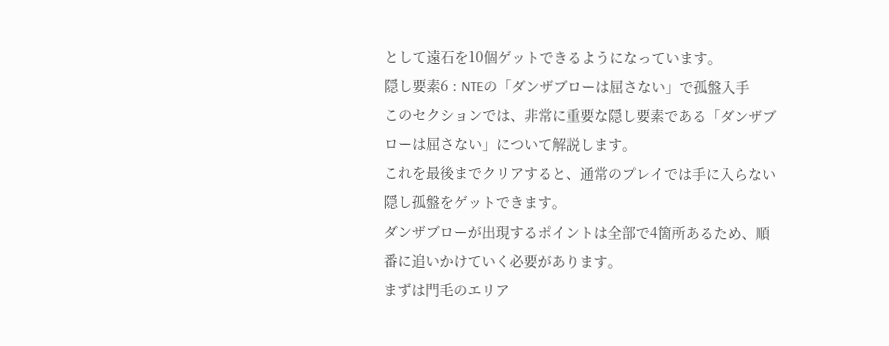として遠石を10個ゲットできるようになっています。
隠し要素6 : NTEの「ダンザブローは屈さない」で孤盤入手
このセクションでは、非常に重要な隠し要素である「ダンザブローは屈さない」について解説します。
これを最後までクリアすると、通常のプレイでは手に入らない隠し孤盤をゲットできます。
ダンザブローが出現するポイントは全部で4箇所あるため、順番に追いかけていく必要があります。
まずは門毛のエリア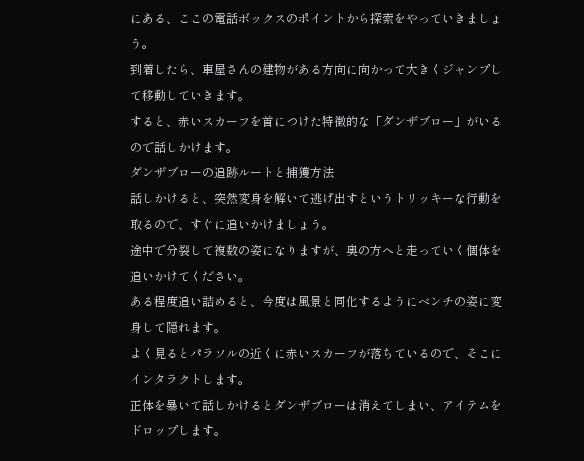にある、ここの電話ボックスのポイントから探索をやっていきましょう。
到着したら、車屋さんの建物がある方向に向かって大きくジャンプして移動していきます。
すると、赤いスカーフを首につけた特徴的な「ダンザブロー」がいるので話しかけます。
ダンザブローの追跡ルートと捕獲方法
話しかけると、突然変身を解いて逃げ出すというトリッキーな行動を取るので、すぐに追いかけましょう。
途中で分裂して複数の姿になりますが、奥の方へと走っていく個体を追いかけてください。
ある程度追い詰めると、今度は風景と同化するようにベンチの姿に変身して隠れます。
よく見るとパラソルの近くに赤いスカーフが落ちているので、そこにインタラクトします。
正体を暴いて話しかけるとダンザブローは消えてしまい、アイテムをドロップします。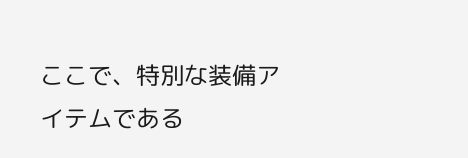ここで、特別な装備アイテムである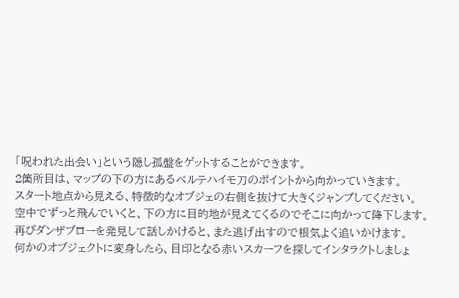「呪われた出会い」という隠し孤盤をゲットすることができます。
2箇所目は、マップの下の方にあるベルテハイモ刀のポイントから向かっていきます。
スタート地点から見える、特徴的なオブジェの右側を抜けて大きくジャンプしてください。
空中でずっと飛んでいくと、下の方に目的地が見えてくるのでそこに向かって降下します。
再びダンザブローを発見して話しかけると、また逃げ出すので根気よく追いかけます。
何かのオブジェクトに変身したら、目印となる赤いスカーフを探してインタラクトしましょ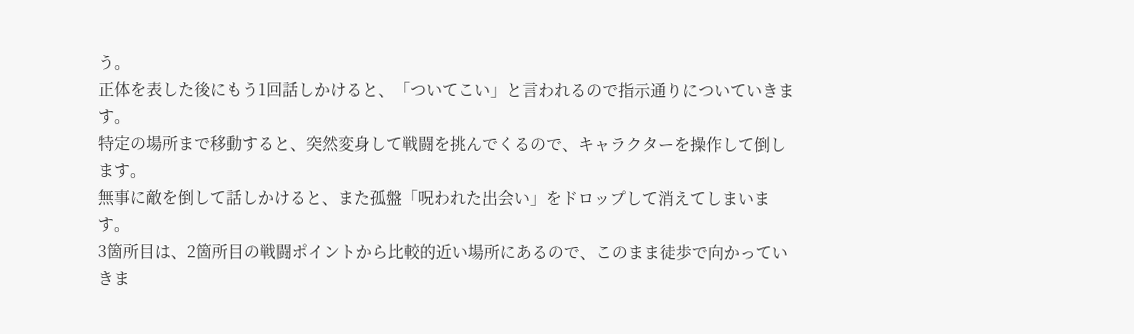う。
正体を表した後にもう1回話しかけると、「ついてこい」と言われるので指示通りについていきます。
特定の場所まで移動すると、突然変身して戦闘を挑んでくるので、キャラクターを操作して倒します。
無事に敵を倒して話しかけると、また孤盤「呪われた出会い」をドロップして消えてしまいます。
3箇所目は、2箇所目の戦闘ポイントから比較的近い場所にあるので、このまま徒歩で向かっていきま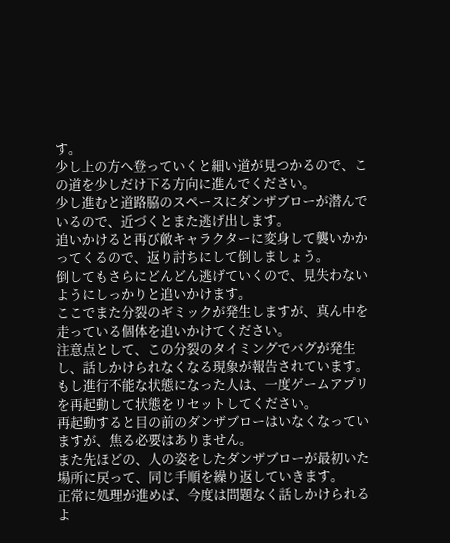す。
少し上の方へ登っていくと細い道が見つかるので、この道を少しだけ下る方向に進んでください。
少し進むと道路脇のスペースにダンザブローが潜んでいるので、近づくとまた逃げ出します。
追いかけると再び敵キャラクターに変身して襲いかかってくるので、返り討ちにして倒しましょう。
倒してもさらにどんどん逃げていくので、見失わないようにしっかりと追いかけます。
ここでまた分裂のギミックが発生しますが、真ん中を走っている個体を追いかけてください。
注意点として、この分裂のタイミングでバグが発生し、話しかけられなくなる現象が報告されています。
もし進行不能な状態になった人は、一度ゲームアプリを再起動して状態をリセットしてください。
再起動すると目の前のダンザブローはいなくなっていますが、焦る必要はありません。
また先ほどの、人の姿をしたダンザブローが最初いた場所に戻って、同じ手順を繰り返していきます。
正常に処理が進めば、今度は問題なく話しかけられるよ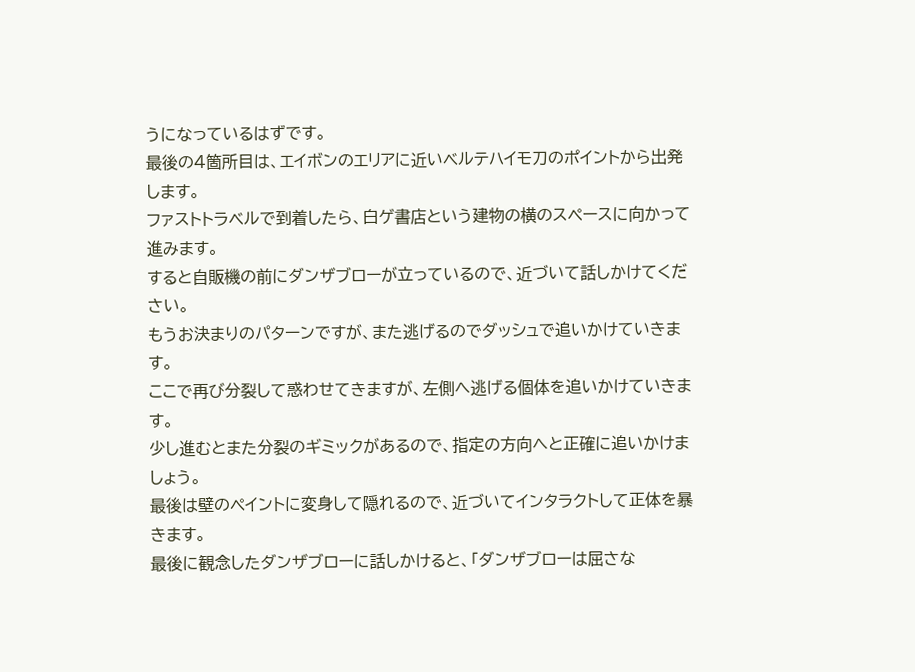うになっているはずです。
最後の4箇所目は、エイボンのエリアに近いベルテハイモ刀のポイントから出発します。
ファストトラベルで到着したら、白ゲ書店という建物の横のスペースに向かって進みます。
すると自販機の前にダンザブローが立っているので、近づいて話しかけてください。
もうお決まりのパターンですが、また逃げるのでダッシュで追いかけていきます。
ここで再び分裂して惑わせてきますが、左側へ逃げる個体を追いかけていきます。
少し進むとまた分裂のギミックがあるので、指定の方向へと正確に追いかけましょう。
最後は壁のペイントに変身して隠れるので、近づいてインタラクトして正体を暴きます。
最後に観念したダンザブローに話しかけると、「ダンザブローは屈さな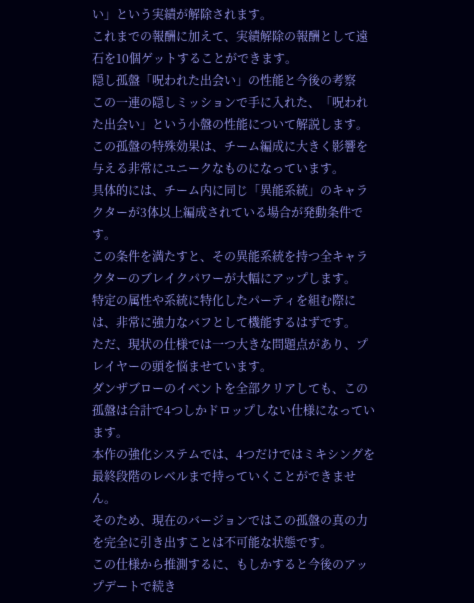い」という実績が解除されます。
これまでの報酬に加えて、実績解除の報酬として遠石を10個ゲットすることができます。
隠し孤盤「呪われた出会い」の性能と今後の考察
この一連の隠しミッションで手に入れた、「呪われた出会い」という小盤の性能について解説します。
この孤盤の特殊効果は、チーム編成に大きく影響を与える非常にユニークなものになっています。
具体的には、チーム内に同じ「異能系統」のキャラクターが3体以上編成されている場合が発動条件です。
この条件を満たすと、その異能系統を持つ全キャラクターのブレイクパワーが大幅にアップします。
特定の属性や系統に特化したパーティを組む際には、非常に強力なバフとして機能するはずです。
ただ、現状の仕様では一つ大きな問題点があり、プレイヤーの頭を悩ませています。
ダンザブローのイベントを全部クリアしても、この孤盤は合計で4つしかドロップしない仕様になっています。
本作の強化システムでは、4つだけではミキシングを最終段階のレベルまで持っていくことができません。
そのため、現在のバージョンではこの孤盤の真の力を完全に引き出すことは不可能な状態です。
この仕様から推測するに、もしかすると今後のアップデートで続き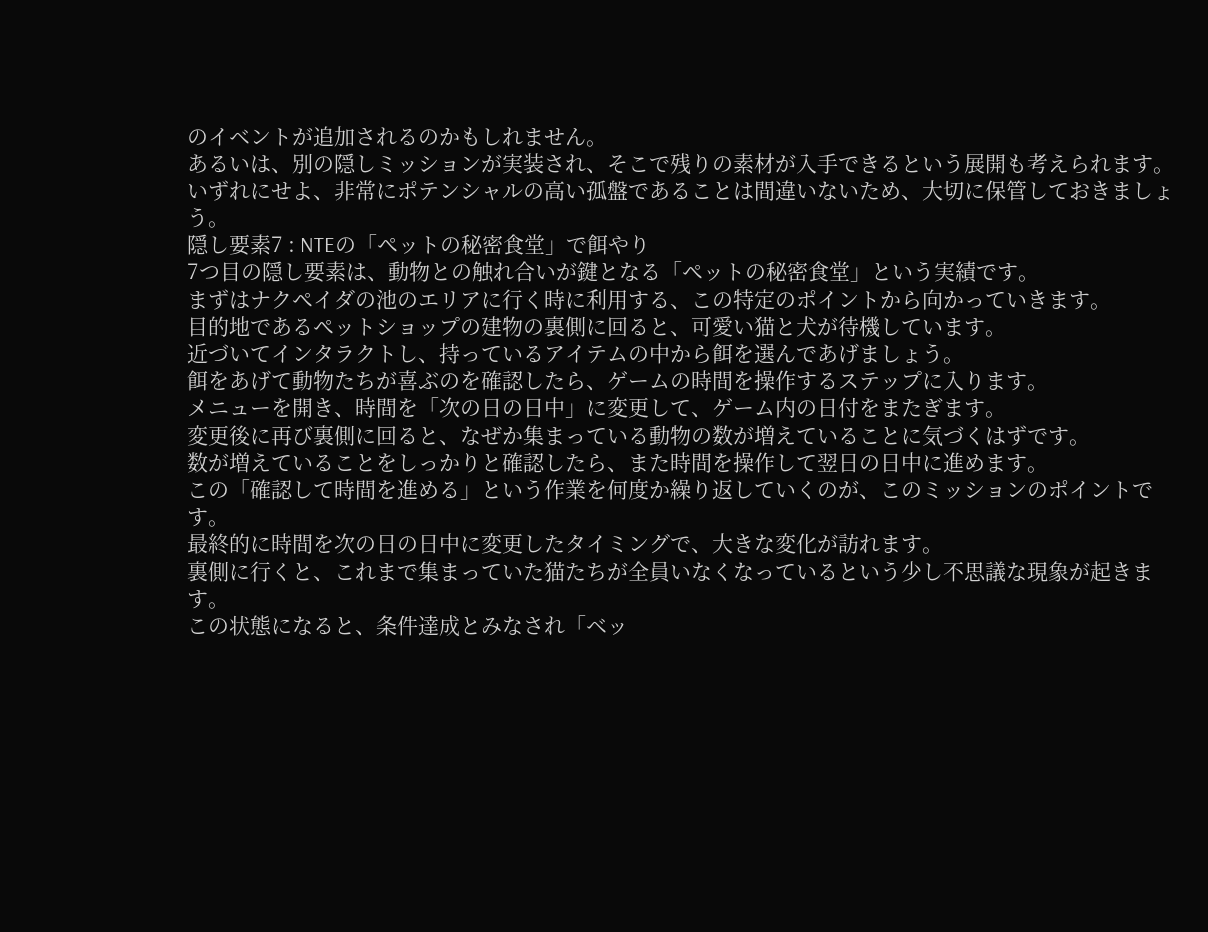のイベントが追加されるのかもしれません。
あるいは、別の隠しミッションが実装され、そこで残りの素材が入手できるという展開も考えられます。
いずれにせよ、非常にポテンシャルの高い孤盤であることは間違いないため、大切に保管しておきましょう。
隠し要素7 : NTEの「ペットの秘密食堂」で餌やり
7つ目の隠し要素は、動物との触れ合いが鍵となる「ペットの秘密食堂」という実績です。
まずはナクペイダの池のエリアに行く時に利用する、この特定のポイントから向かっていきます。
目的地であるペットショップの建物の裏側に回ると、可愛い猫と犬が待機しています。
近づいてインタラクトし、持っているアイテムの中から餌を選んであげましょう。
餌をあげて動物たちが喜ぶのを確認したら、ゲームの時間を操作するステップに入ります。
メニューを開き、時間を「次の日の日中」に変更して、ゲーム内の日付をまたぎます。
変更後に再び裏側に回ると、なぜか集まっている動物の数が増えていることに気づくはずです。
数が増えていることをしっかりと確認したら、また時間を操作して翌日の日中に進めます。
この「確認して時間を進める」という作業を何度か繰り返していくのが、このミッションのポイントです。
最終的に時間を次の日の日中に変更したタイミングで、大きな変化が訪れます。
裏側に行くと、これまで集まっていた猫たちが全員いなくなっているという少し不思議な現象が起きます。
この状態になると、条件達成とみなされ「ベッ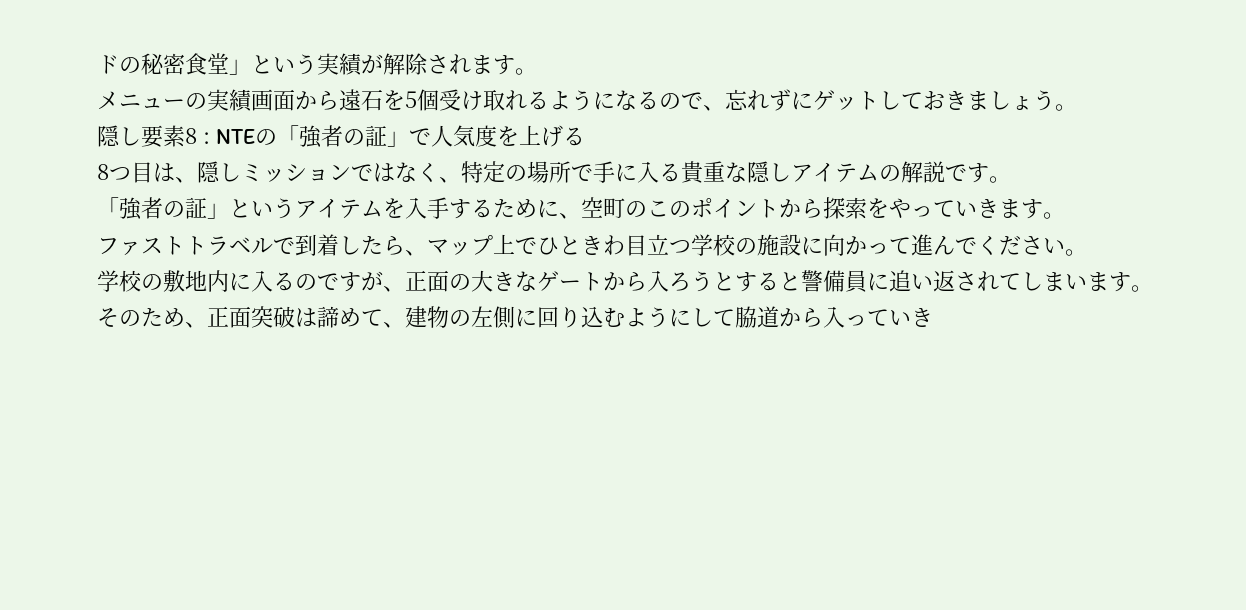ドの秘密食堂」という実績が解除されます。
メニューの実績画面から遠石を5個受け取れるようになるので、忘れずにゲットしておきましょう。
隠し要素8 : NTEの「強者の証」で人気度を上げる
8つ目は、隠しミッションではなく、特定の場所で手に入る貴重な隠しアイテムの解説です。
「強者の証」というアイテムを入手するために、空町のこのポイントから探索をやっていきます。
ファストトラベルで到着したら、マップ上でひときわ目立つ学校の施設に向かって進んでください。
学校の敷地内に入るのですが、正面の大きなゲートから入ろうとすると警備員に追い返されてしまいます。
そのため、正面突破は諦めて、建物の左側に回り込むようにして脇道から入っていき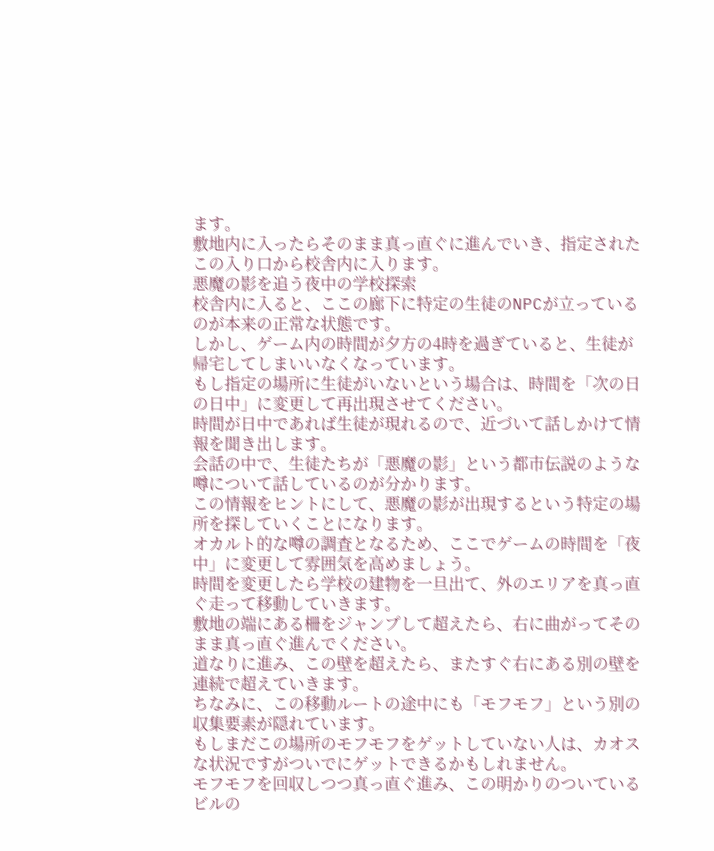ます。
敷地内に入ったらそのまま真っ直ぐに進んでいき、指定されたこの入り口から校舎内に入ります。
悪魔の影を追う夜中の学校探索
校舎内に入ると、ここの廊下に特定の生徒のNPCが立っているのが本来の正常な状態です。
しかし、ゲーム内の時間が夕方の4時を過ぎていると、生徒が帰宅してしまいいなくなっています。
もし指定の場所に生徒がいないという場合は、時間を「次の日の日中」に変更して再出現させてください。
時間が日中であれば生徒が現れるので、近づいて話しかけて情報を聞き出します。
会話の中で、生徒たちが「悪魔の影」という都市伝説のような噂について話しているのが分かります。
この情報をヒントにして、悪魔の影が出現するという特定の場所を探していくことになります。
オカルト的な噂の調査となるため、ここでゲームの時間を「夜中」に変更して雰囲気を高めましょう。
時間を変更したら学校の建物を一旦出て、外のエリアを真っ直ぐ走って移動していきます。
敷地の端にある柵をジャンプして超えたら、右に曲がってそのまま真っ直ぐ進んでください。
道なりに進み、この壁を超えたら、またすぐ右にある別の壁を連続で超えていきます。
ちなみに、この移動ルートの途中にも「モフモフ」という別の収集要素が隠れています。
もしまだこの場所のモフモフをゲットしていない人は、カオスな状況ですがついでにゲットできるかもしれません。
モフモフを回収しつつ真っ直ぐ進み、この明かりのついているビルの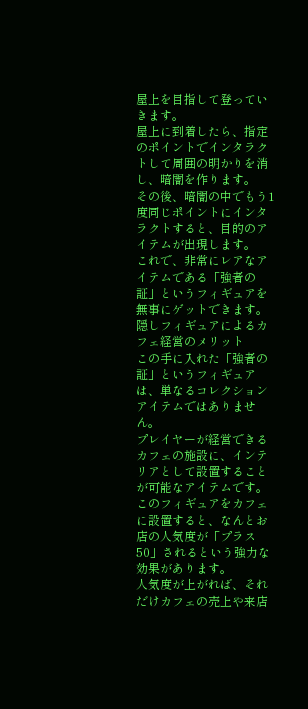屋上を目指して登っていきます。
屋上に到着したら、指定のポイントでインタラクトして周囲の明かりを消し、暗闇を作ります。
その後、暗闇の中でもう1度同じポイントにインタラクトすると、目的のアイテムが出現します。
これで、非常にレアなアイテムである「強者の証」というフィギュアを無事にゲットできます。
隠しフィギュアによるカフェ経営のメリット
この手に入れた「強者の証」というフィギュアは、単なるコレクションアイテムではありません。
プレイヤーが経営できるカフェの施設に、インテリアとして設置することが可能なアイテムです。
このフィギュアをカフェに設置すると、なんとお店の人気度が「プラス50」されるという強力な効果があります。
人気度が上がれば、それだけカフェの売上や来店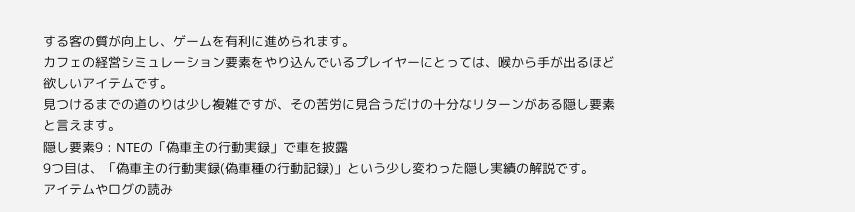する客の質が向上し、ゲームを有利に進められます。
カフェの経営シミュレーション要素をやり込んでいるプレイヤーにとっては、喉から手が出るほど欲しいアイテムです。
見つけるまでの道のりは少し複雑ですが、その苦労に見合うだけの十分なリターンがある隠し要素と言えます。
隠し要素9 : NTEの「偽車主の行動実録」で車を披露
9つ目は、「偽車主の行動実録(偽車種の行動記録)」という少し変わった隠し実績の解説です。
アイテムやログの読み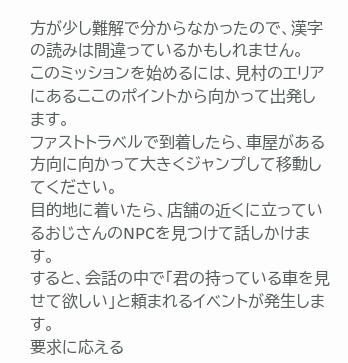方が少し難解で分からなかったので、漢字の読みは間違っているかもしれません。
このミッションを始めるには、見村のエリアにあるここのポイントから向かって出発します。
ファストトラベルで到着したら、車屋がある方向に向かって大きくジャンプして移動してください。
目的地に着いたら、店舗の近くに立っているおじさんのNPCを見つけて話しかけます。
すると、会話の中で「君の持っている車を見せて欲しい」と頼まれるイベントが発生します。
要求に応える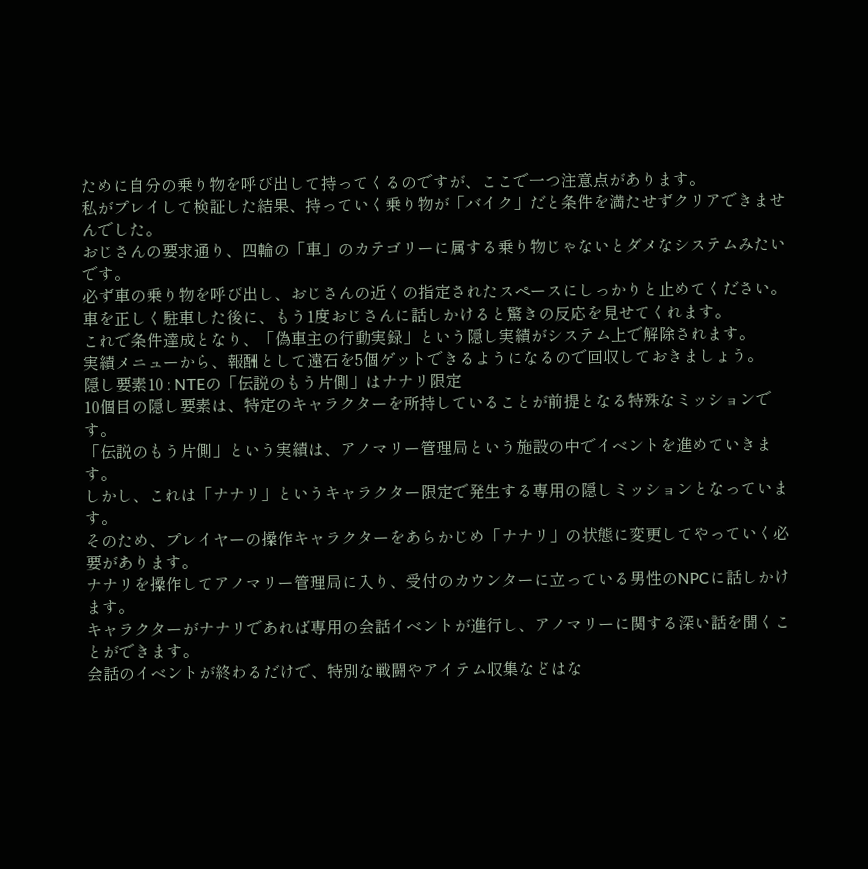ために自分の乗り物を呼び出して持ってくるのですが、ここで一つ注意点があります。
私がプレイして検証した結果、持っていく乗り物が「バイク」だと条件を満たせずクリアできませんでした。
おじさんの要求通り、四輪の「車」のカテゴリーに属する乗り物じゃないとダメなシステムみたいです。
必ず車の乗り物を呼び出し、おじさんの近くの指定されたスペースにしっかりと止めてください。
車を正しく駐車した後に、もう1度おじさんに話しかけると驚きの反応を見せてくれます。
これで条件達成となり、「偽車主の行動実録」という隠し実績がシステム上で解除されます。
実績メニューから、報酬として遠石を5個ゲットできるようになるので回収しておきましょう。
隠し要素10 : NTEの「伝説のもう片側」はナナリ限定
10個目の隠し要素は、特定のキャラクターを所持していることが前提となる特殊なミッションです。
「伝説のもう片側」という実績は、アノマリー管理局という施設の中でイベントを進めていきます。
しかし、これは「ナナリ」というキャラクター限定で発生する専用の隠しミッションとなっています。
そのため、プレイヤーの操作キャラクターをあらかじめ「ナナリ」の状態に変更してやっていく必要があります。
ナナリを操作してアノマリー管理局に入り、受付のカウンターに立っている男性のNPCに話しかけます。
キャラクターがナナリであれば専用の会話イベントが進行し、アノマリーに関する深い話を聞くことができます。
会話のイベントが終わるだけで、特別な戦闘やアイテム収集などはな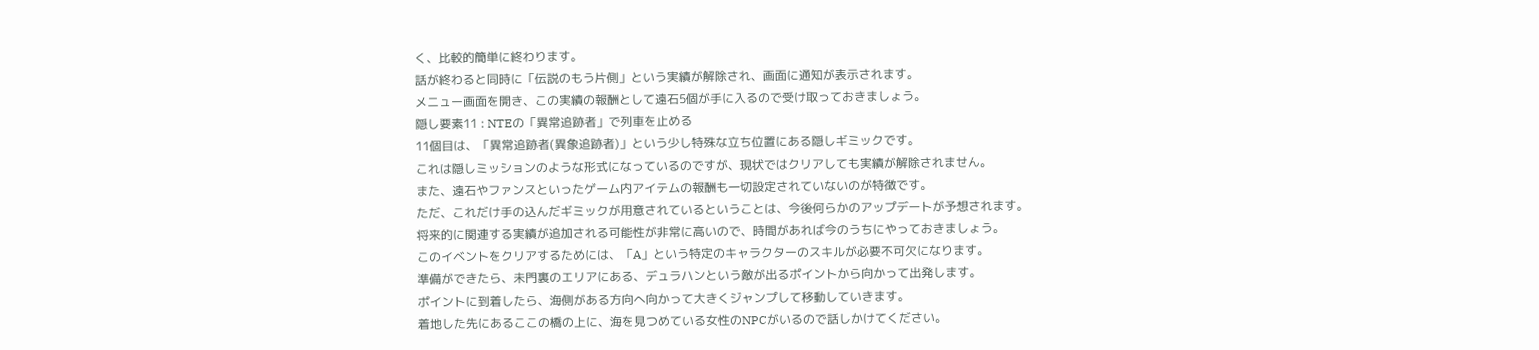く、比較的簡単に終わります。
話が終わると同時に「伝説のもう片側」という実績が解除され、画面に通知が表示されます。
メニュー画面を開き、この実績の報酬として遠石5個が手に入るので受け取っておきましょう。
隠し要素11 : NTEの「異常追跡者」で列車を止める
11個目は、「異常追跡者(異象追跡者)」という少し特殊な立ち位置にある隠しギミックです。
これは隠しミッションのような形式になっているのですが、現状ではクリアしても実績が解除されません。
また、遠石やファンスといったゲーム内アイテムの報酬も一切設定されていないのが特徴です。
ただ、これだけ手の込んだギミックが用意されているということは、今後何らかのアップデートが予想されます。
将来的に関連する実績が追加される可能性が非常に高いので、時間があれば今のうちにやっておきましょう。
このイベントをクリアするためには、「A」という特定のキャラクターのスキルが必要不可欠になります。
準備ができたら、未門裏のエリアにある、デュラハンという敵が出るポイントから向かって出発します。
ポイントに到着したら、海側がある方向へ向かって大きくジャンプして移動していきます。
着地した先にあるここの橋の上に、海を見つめている女性のNPCがいるので話しかけてください。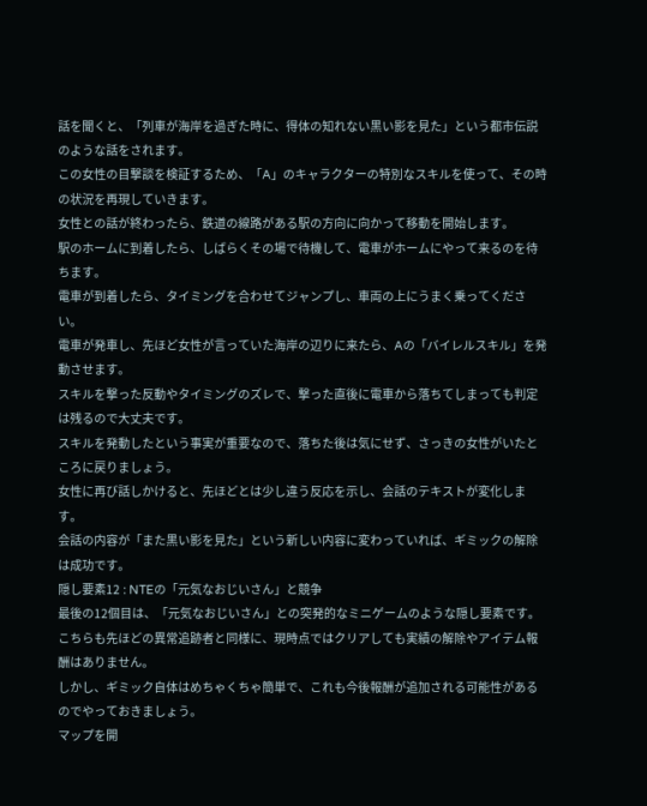話を聞くと、「列車が海岸を過ぎた時に、得体の知れない黒い影を見た」という都市伝説のような話をされます。
この女性の目撃談を検証するため、「A」のキャラクターの特別なスキルを使って、その時の状況を再現していきます。
女性との話が終わったら、鉄道の線路がある駅の方向に向かって移動を開始します。
駅のホームに到着したら、しばらくその場で待機して、電車がホームにやって来るのを待ちます。
電車が到着したら、タイミングを合わせてジャンプし、車両の上にうまく乗ってください。
電車が発車し、先ほど女性が言っていた海岸の辺りに来たら、Aの「バイレルスキル」を発動させます。
スキルを撃った反動やタイミングのズレで、撃った直後に電車から落ちてしまっても判定は残るので大丈夫です。
スキルを発動したという事実が重要なので、落ちた後は気にせず、さっきの女性がいたところに戻りましょう。
女性に再び話しかけると、先ほどとは少し違う反応を示し、会話のテキストが変化します。
会話の内容が「また黒い影を見た」という新しい内容に変わっていれば、ギミックの解除は成功です。
隠し要素12 : NTEの「元気なおじいさん」と競争
最後の12個目は、「元気なおじいさん」との突発的なミニゲームのような隠し要素です。
こちらも先ほどの異常追跡者と同様に、現時点ではクリアしても実績の解除やアイテム報酬はありません。
しかし、ギミック自体はめちゃくちゃ簡単で、これも今後報酬が追加される可能性があるのでやっておきましょう。
マップを開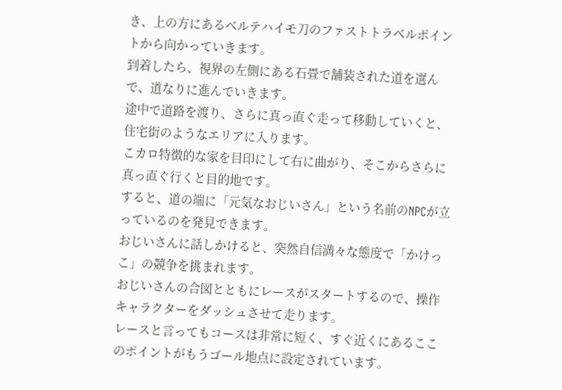き、上の方にあるベルテハイモ刀のファストトラベルポイントから向かっていきます。
到着したら、視界の左側にある石畳で舗装された道を選んで、道なりに進んでいきます。
途中で道路を渡り、さらに真っ直ぐ走って移動していくと、住宅街のようなエリアに入ります。
こカロ特徴的な家を目印にして右に曲がり、そこからさらに真っ直ぐ行くと目的地です。
すると、道の端に「元気なおじいさん」という名前のNPCが立っているのを発見できます。
おじいさんに話しかけると、突然自信満々な態度で「かけっこ」の競争を挑まれます。
おじいさんの合図とともにレースがスタートするので、操作キャラクターをダッシュさせて走ります。
レースと言ってもコースは非常に短く、すぐ近くにあるここのポイントがもうゴール地点に設定されています。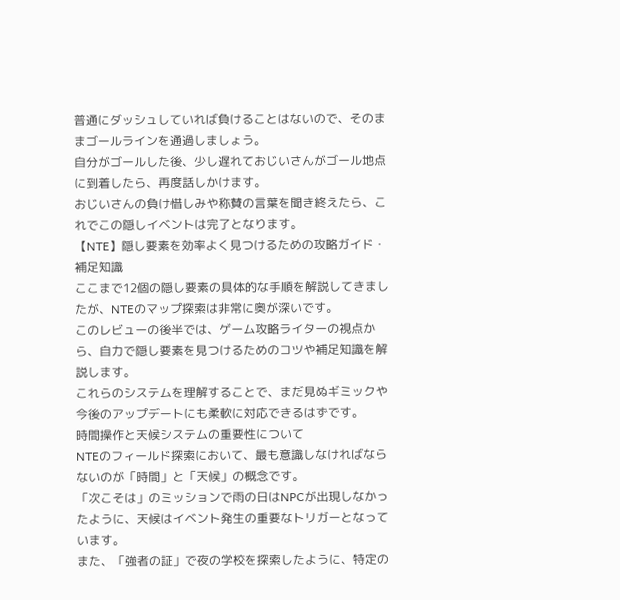普通にダッシュしていれば負けることはないので、そのままゴールラインを通過しましょう。
自分がゴールした後、少し遅れておじいさんがゴール地点に到着したら、再度話しかけます。
おじいさんの負け惜しみや称賛の言葉を聞き終えたら、これでこの隠しイベントは完了となります。
【NTE】隠し要素を効率よく見つけるための攻略ガイド・補足知識
ここまで12個の隠し要素の具体的な手順を解説してきましたが、NTEのマップ探索は非常に奥が深いです。
このレビューの後半では、ゲーム攻略ライターの視点から、自力で隠し要素を見つけるためのコツや補足知識を解説します。
これらのシステムを理解することで、まだ見ぬギミックや今後のアップデートにも柔軟に対応できるはずです。
時間操作と天候システムの重要性について
NTEのフィールド探索において、最も意識しなければならないのが「時間」と「天候」の概念です。
「次こそは」のミッションで雨の日はNPCが出現しなかったように、天候はイベント発生の重要なトリガーとなっています。
また、「強者の証」で夜の学校を探索したように、特定の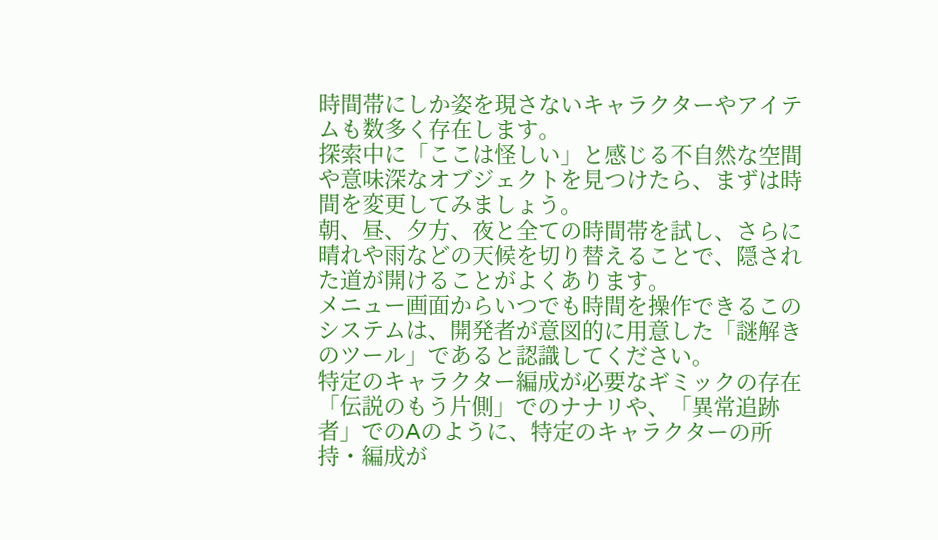時間帯にしか姿を現さないキャラクターやアイテムも数多く存在します。
探索中に「ここは怪しい」と感じる不自然な空間や意味深なオブジェクトを見つけたら、まずは時間を変更してみましょう。
朝、昼、夕方、夜と全ての時間帯を試し、さらに晴れや雨などの天候を切り替えることで、隠された道が開けることがよくあります。
メニュー画面からいつでも時間を操作できるこのシステムは、開発者が意図的に用意した「謎解きのツール」であると認識してください。
特定のキャラクター編成が必要なギミックの存在
「伝説のもう片側」でのナナリや、「異常追跡者」でのAのように、特定のキャラクターの所持・編成が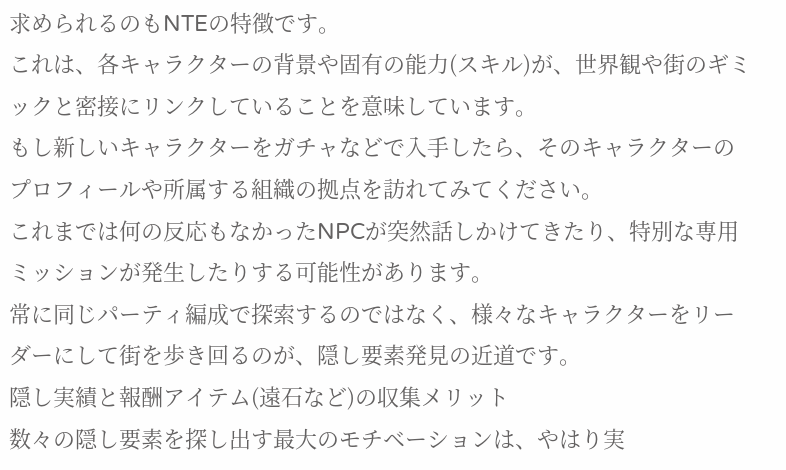求められるのもNTEの特徴です。
これは、各キャラクターの背景や固有の能力(スキル)が、世界観や街のギミックと密接にリンクしていることを意味しています。
もし新しいキャラクターをガチャなどで入手したら、そのキャラクターのプロフィールや所属する組織の拠点を訪れてみてください。
これまでは何の反応もなかったNPCが突然話しかけてきたり、特別な専用ミッションが発生したりする可能性があります。
常に同じパーティ編成で探索するのではなく、様々なキャラクターをリーダーにして街を歩き回るのが、隠し要素発見の近道です。
隠し実績と報酬アイテム(遠石など)の収集メリット
数々の隠し要素を探し出す最大のモチベーションは、やはり実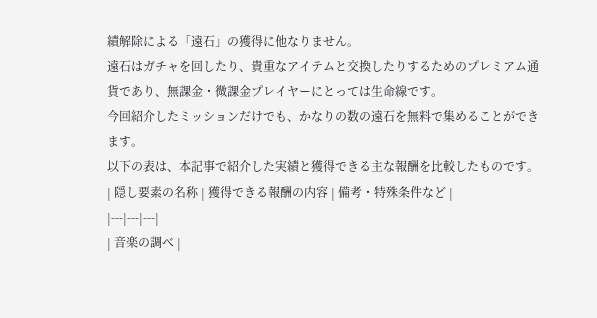績解除による「遠石」の獲得に他なりません。
遠石はガチャを回したり、貴重なアイテムと交換したりするためのプレミアム通貨であり、無課金・微課金プレイヤーにとっては生命線です。
今回紹介したミッションだけでも、かなりの数の遠石を無料で集めることができます。
以下の表は、本記事で紹介した実績と獲得できる主な報酬を比較したものです。
| 隠し要素の名称 | 獲得できる報酬の内容 | 備考・特殊条件など |
|---|---|---|
| 音楽の調べ |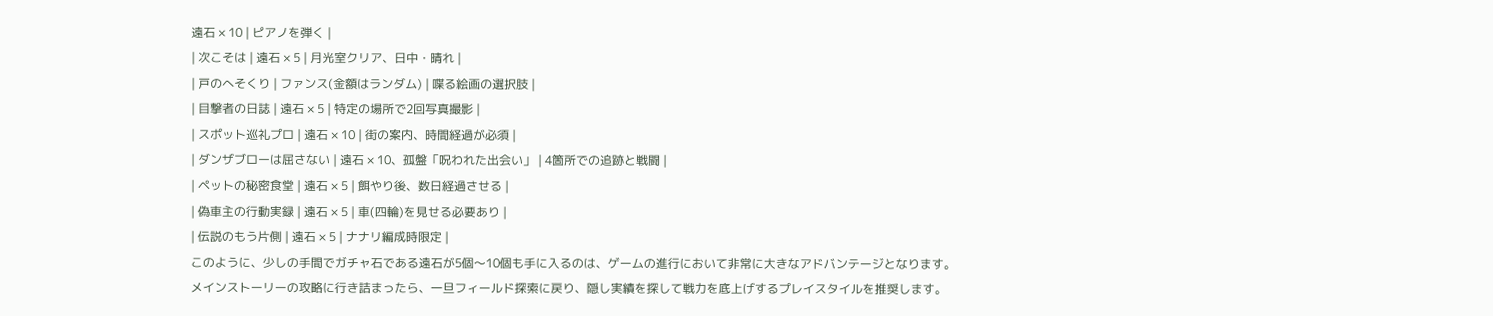遠石 × 10 | ピアノを弾く |
| 次こそは | 遠石 × 5 | 月光室クリア、日中・晴れ |
| 戸のへそくり | ファンス(金額はランダム) | 喋る絵画の選択肢 |
| 目撃者の日誌 | 遠石 × 5 | 特定の場所で2回写真撮影 |
| スポット巡礼プロ | 遠石 × 10 | 街の案内、時間経過が必須 |
| ダンザブローは屈さない | 遠石 × 10、孤盤「呪われた出会い」 | 4箇所での追跡と戦闘 |
| ペットの秘密食堂 | 遠石 × 5 | 餌やり後、数日経過させる |
| 偽車主の行動実録 | 遠石 × 5 | 車(四輪)を見せる必要あり |
| 伝説のもう片側 | 遠石 × 5 | ナナリ編成時限定 |
このように、少しの手間でガチャ石である遠石が5個〜10個も手に入るのは、ゲームの進行において非常に大きなアドバンテージとなります。
メインストーリーの攻略に行き詰まったら、一旦フィールド探索に戻り、隠し実績を探して戦力を底上げするプレイスタイルを推奨します。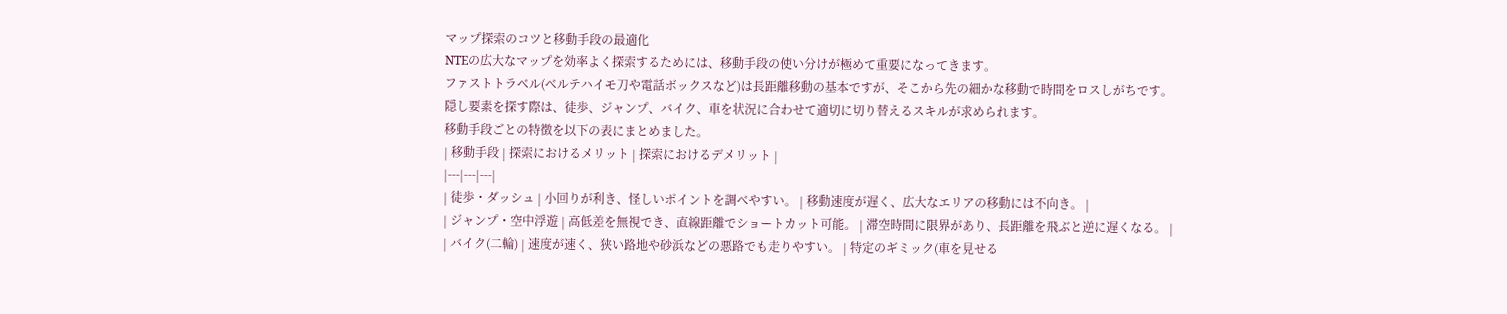マップ探索のコツと移動手段の最適化
NTEの広大なマップを効率よく探索するためには、移動手段の使い分けが極めて重要になってきます。
ファストトラベル(ベルテハイモ刀や電話ボックスなど)は長距離移動の基本ですが、そこから先の細かな移動で時間をロスしがちです。
隠し要素を探す際は、徒歩、ジャンプ、バイク、車を状況に合わせて適切に切り替えるスキルが求められます。
移動手段ごとの特徴を以下の表にまとめました。
| 移動手段 | 探索におけるメリット | 探索におけるデメリット |
|---|---|---|
| 徒歩・ダッシュ | 小回りが利き、怪しいポイントを調べやすい。 | 移動速度が遅く、広大なエリアの移動には不向き。 |
| ジャンプ・空中浮遊 | 高低差を無視でき、直線距離でショートカット可能。 | 滞空時間に限界があり、長距離を飛ぶと逆に遅くなる。 |
| バイク(二輪) | 速度が速く、狭い路地や砂浜などの悪路でも走りやすい。 | 特定のギミック(車を見せる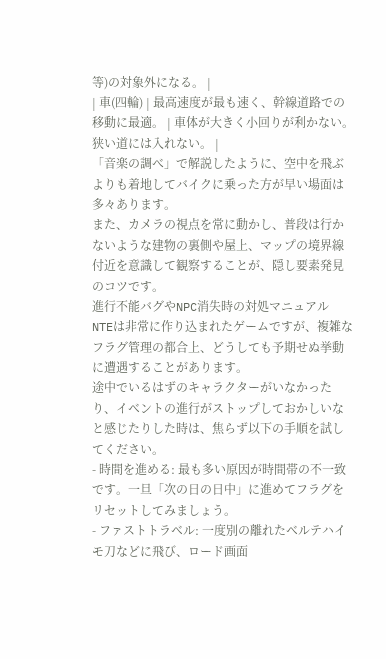等)の対象外になる。 |
| 車(四輪) | 最高速度が最も速く、幹線道路での移動に最適。 | 車体が大きく小回りが利かない。狭い道には入れない。 |
「音楽の調べ」で解説したように、空中を飛ぶよりも着地してバイクに乗った方が早い場面は多々あります。
また、カメラの視点を常に動かし、普段は行かないような建物の裏側や屋上、マップの境界線付近を意識して観察することが、隠し要素発見のコツです。
進行不能バグやNPC消失時の対処マニュアル
NTEは非常に作り込まれたゲームですが、複雑なフラグ管理の都合上、どうしても予期せぬ挙動に遭遇することがあります。
途中でいるはずのキャラクターがいなかったり、イベントの進行がストップしておかしいなと感じたりした時は、焦らず以下の手順を試してください。
- 時間を進める: 最も多い原因が時間帯の不一致です。一旦「次の日の日中」に進めてフラグをリセットしてみましょう。
- ファストトラベル: 一度別の離れたベルテハイモ刀などに飛び、ロード画面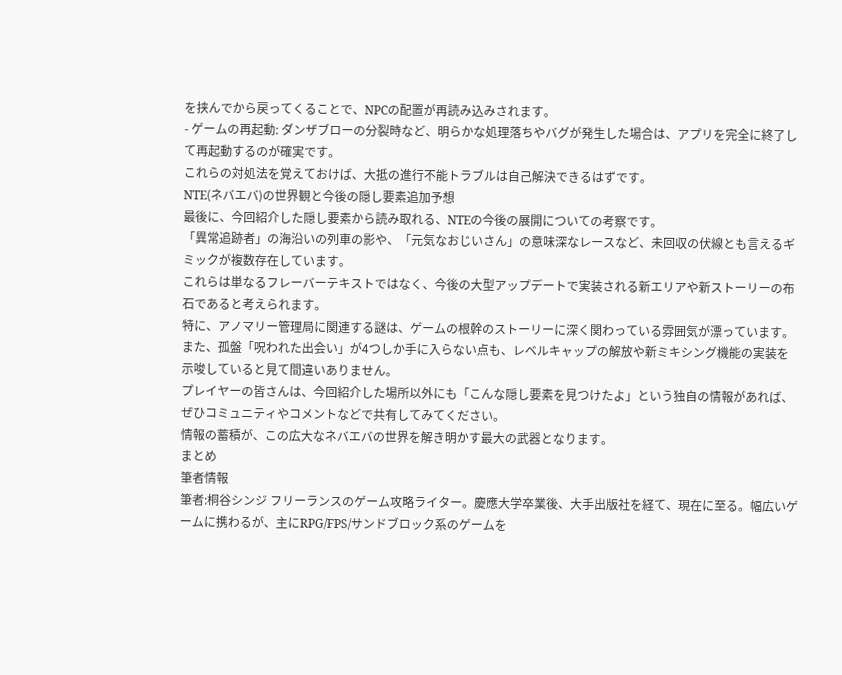を挟んでから戻ってくることで、NPCの配置が再読み込みされます。
- ゲームの再起動: ダンザブローの分裂時など、明らかな処理落ちやバグが発生した場合は、アプリを完全に終了して再起動するのが確実です。
これらの対処法を覚えておけば、大抵の進行不能トラブルは自己解決できるはずです。
NTE(ネバエバ)の世界観と今後の隠し要素追加予想
最後に、今回紹介した隠し要素から読み取れる、NTEの今後の展開についての考察です。
「異常追跡者」の海沿いの列車の影や、「元気なおじいさん」の意味深なレースなど、未回収の伏線とも言えるギミックが複数存在しています。
これらは単なるフレーバーテキストではなく、今後の大型アップデートで実装される新エリアや新ストーリーの布石であると考えられます。
特に、アノマリー管理局に関連する謎は、ゲームの根幹のストーリーに深く関わっている雰囲気が漂っています。
また、孤盤「呪われた出会い」が4つしか手に入らない点も、レベルキャップの解放や新ミキシング機能の実装を示唆していると見て間違いありません。
プレイヤーの皆さんは、今回紹介した場所以外にも「こんな隠し要素を見つけたよ」という独自の情報があれば、ぜひコミュニティやコメントなどで共有してみてください。
情報の蓄積が、この広大なネバエバの世界を解き明かす最大の武器となります。
まとめ
筆者情報
筆者:桐谷シンジ フリーランスのゲーム攻略ライター。慶應大学卒業後、大手出版社を経て、現在に至る。幅広いゲームに携わるが、主にRPG/FPS/サンドブロック系のゲームを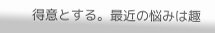得意とする。最近の悩みは趣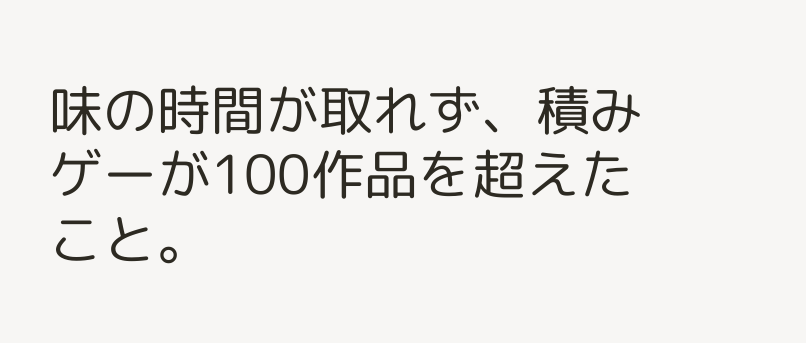味の時間が取れず、積みゲーが100作品を超えたこと。